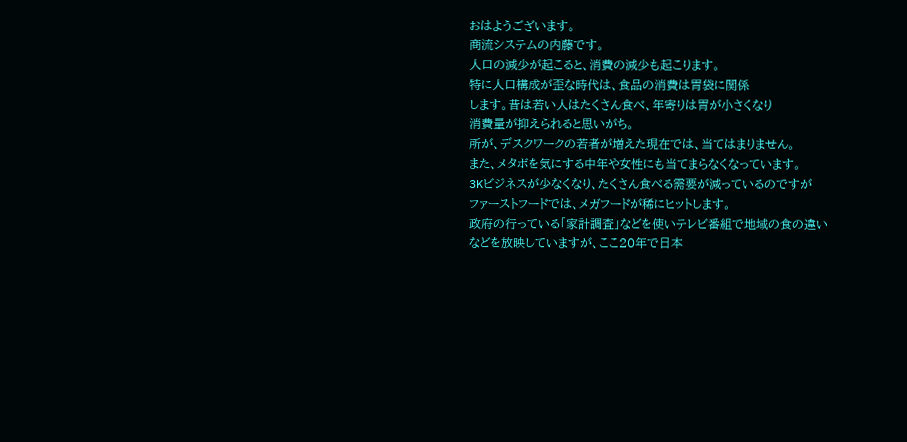おはようございます。
商流システムの内藤です。
人口の減少が起こると、消費の減少も起こります。
特に人口構成が歪な時代は、食品の消費は胃袋に関係
します。昔は若い人はたくさん食べ、年寄りは胃が小さくなり
消費量が抑えられると思いがち。
所が、デスクワークの若者が増えた現在では、当てはまりません。
また、メタボを気にする中年や女性にも当てまらなくなっています。
3Kビジネスが少なくなり、たくさん食べる需要が減っているのですが
ファーストフードでは、メガフードが稀にヒットします。
政府の行っている「家計調査」などを使いテレビ番組で地域の食の違い
などを放映していますが、ここ20年で日本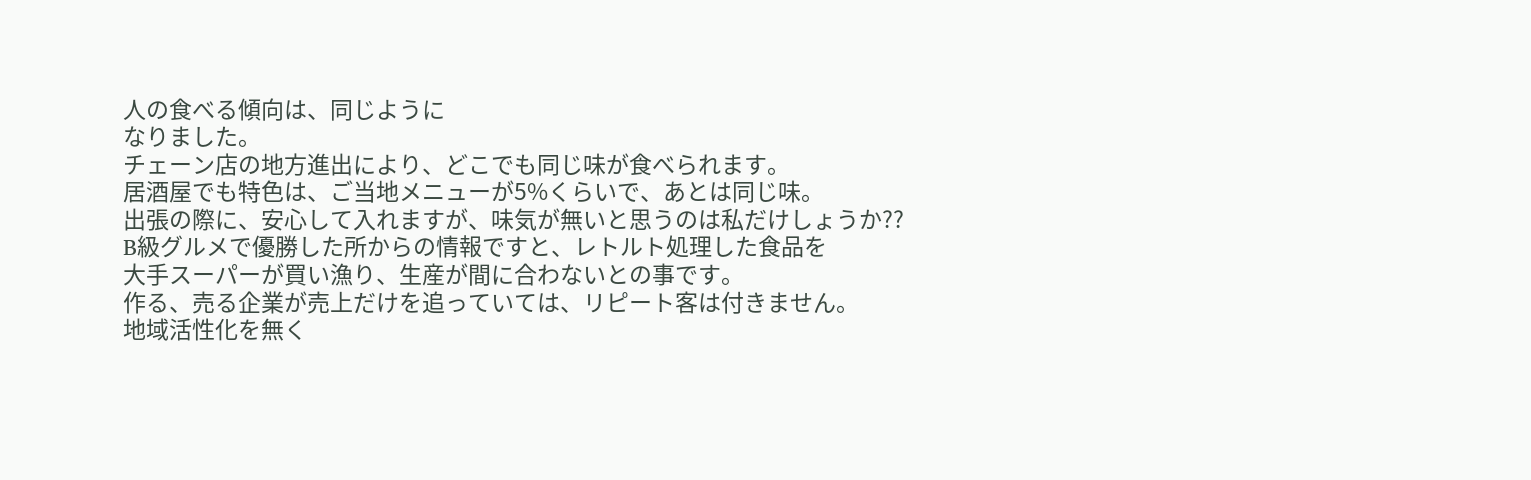人の食べる傾向は、同じように
なりました。
チェーン店の地方進出により、どこでも同じ味が食べられます。
居酒屋でも特色は、ご当地メニューが5%くらいで、あとは同じ味。
出張の際に、安心して入れますが、味気が無いと思うのは私だけしょうか??
B級グルメで優勝した所からの情報ですと、レトルト処理した食品を
大手スーパーが買い漁り、生産が間に合わないとの事です。
作る、売る企業が売上だけを追っていては、リピート客は付きません。
地域活性化を無く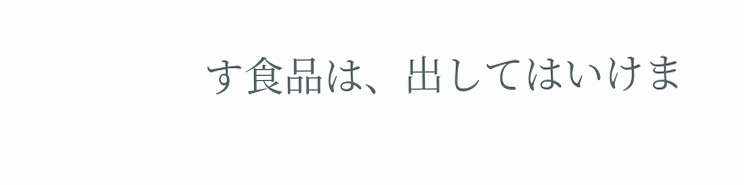す食品は、出してはいけま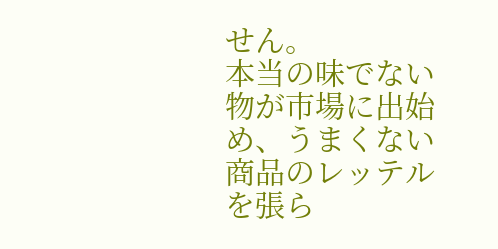せん。
本当の味でない物が市場に出始め、うまくない商品のレッテルを張ら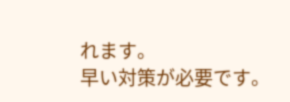れます。
早い対策が必要です。